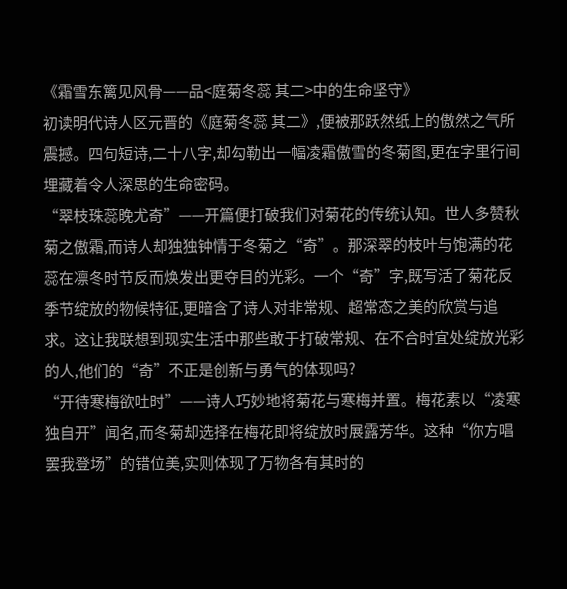《霜雪东篱见风骨——品<庭菊冬蕊 其二>中的生命坚守》
初读明代诗人区元晋的《庭菊冬蕊 其二》,便被那跃然纸上的傲然之气所震撼。四句短诗,二十八字,却勾勒出一幅凌霜傲雪的冬菊图,更在字里行间埋藏着令人深思的生命密码。
“翠枝珠蕊晚尤奇”——开篇便打破我们对菊花的传统认知。世人多赞秋菊之傲霜,而诗人却独独钟情于冬菊之“奇”。那深翠的枝叶与饱满的花蕊在凛冬时节反而焕发出更夺目的光彩。一个“奇”字,既写活了菊花反季节绽放的物候特征,更暗含了诗人对非常规、超常态之美的欣赏与追求。这让我联想到现实生活中那些敢于打破常规、在不合时宜处绽放光彩的人,他们的“奇”不正是创新与勇气的体现吗?
“开待寒梅欲吐时”——诗人巧妙地将菊花与寒梅并置。梅花素以“凌寒独自开”闻名,而冬菊却选择在梅花即将绽放时展露芳华。这种“你方唱罢我登场”的错位美,实则体现了万物各有其时的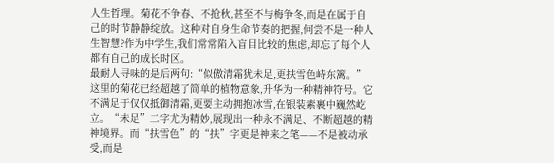人生哲理。菊花不争春、不抢秋,甚至不与梅争冬,而是在属于自己的时节静静绽放。这种对自身生命节奏的把握,何尝不是一种人生智慧?作为中学生,我们常常陷入盲目比较的焦虑,却忘了每个人都有自己的成长时区。
最耐人寻味的是后两句:“似傲清霜犹未足,更扶雪色峙东篱。”这里的菊花已经超越了简单的植物意象,升华为一种精神符号。它不满足于仅仅抵御清霜,更要主动拥抱冰雪,在银装素裹中巍然屹立。“未足”二字尤为精妙,展现出一种永不满足、不断超越的精神境界。而“扶雪色”的“扶”字更是神来之笔——不是被动承受,而是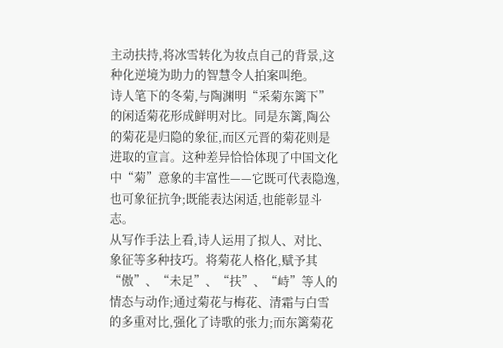主动扶持,将冰雪转化为妆点自己的背景,这种化逆境为助力的智慧令人拍案叫绝。
诗人笔下的冬菊,与陶渊明“采菊东篱下”的闲适菊花形成鲜明对比。同是东篱,陶公的菊花是归隐的象征,而区元晋的菊花则是进取的宣言。这种差异恰恰体现了中国文化中“菊”意象的丰富性——它既可代表隐逸,也可象征抗争;既能表达闲适,也能彰显斗志。
从写作手法上看,诗人运用了拟人、对比、象征等多种技巧。将菊花人格化,赋予其“傲”、“未足”、“扶”、“峙”等人的情态与动作;通过菊花与梅花、清霜与白雪的多重对比,强化了诗歌的张力;而东篱菊花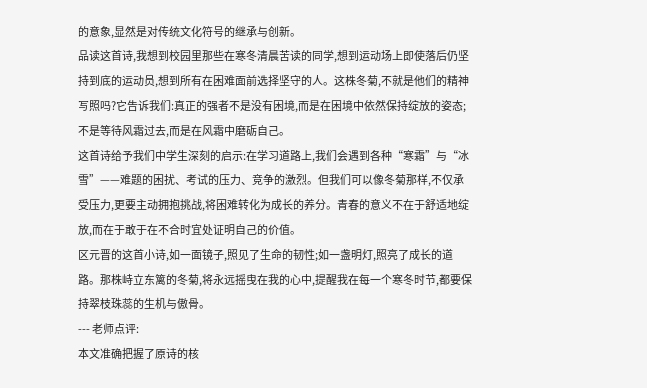的意象,显然是对传统文化符号的继承与创新。
品读这首诗,我想到校园里那些在寒冬清晨苦读的同学,想到运动场上即使落后仍坚持到底的运动员,想到所有在困难面前选择坚守的人。这株冬菊,不就是他们的精神写照吗?它告诉我们:真正的强者不是没有困境,而是在困境中依然保持绽放的姿态;不是等待风霜过去,而是在风霜中磨砺自己。
这首诗给予我们中学生深刻的启示:在学习道路上,我们会遇到各种“寒霜”与“冰雪”——难题的困扰、考试的压力、竞争的激烈。但我们可以像冬菊那样,不仅承受压力,更要主动拥抱挑战,将困难转化为成长的养分。青春的意义不在于舒适地绽放,而在于敢于在不合时宜处证明自己的价值。
区元晋的这首小诗,如一面镜子,照见了生命的韧性;如一盏明灯,照亮了成长的道路。那株峙立东篱的冬菊,将永远摇曳在我的心中,提醒我在每一个寒冬时节,都要保持翠枝珠蕊的生机与傲骨。
--- 老师点评:
本文准确把握了原诗的核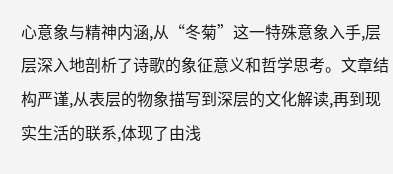心意象与精神内涵,从“冬菊”这一特殊意象入手,层层深入地剖析了诗歌的象征意义和哲学思考。文章结构严谨,从表层的物象描写到深层的文化解读,再到现实生活的联系,体现了由浅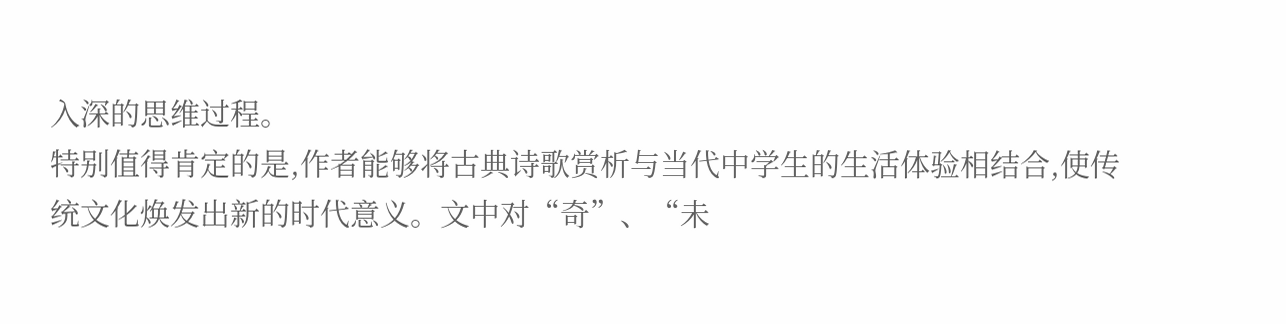入深的思维过程。
特别值得肯定的是,作者能够将古典诗歌赏析与当代中学生的生活体验相结合,使传统文化焕发出新的时代意义。文中对“奇”、“未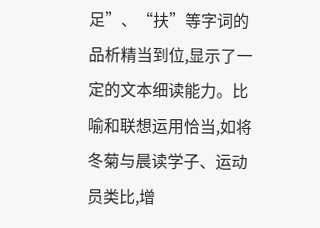足”、“扶”等字词的品析精当到位,显示了一定的文本细读能力。比喻和联想运用恰当,如将冬菊与晨读学子、运动员类比,增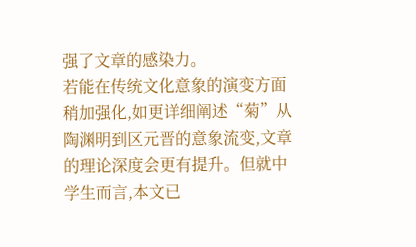强了文章的感染力。
若能在传统文化意象的演变方面稍加强化,如更详细阐述“菊”从陶渊明到区元晋的意象流变,文章的理论深度会更有提升。但就中学生而言,本文已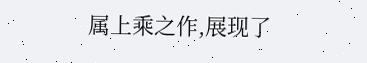属上乘之作,展现了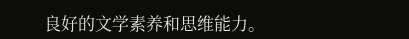良好的文学素养和思维能力。